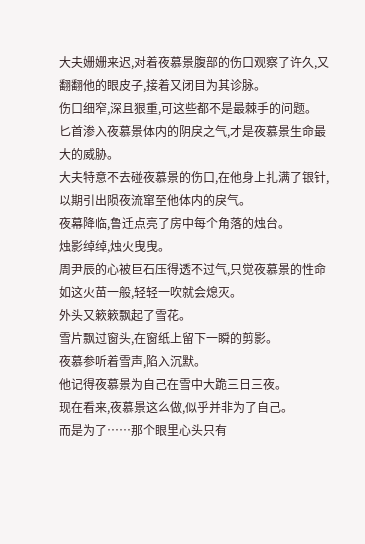大夫姗姗来迟,对着夜慕景腹部的伤口观察了许久,又翻翻他的眼皮子,接着又闭目为其诊脉。
伤口细窄,深且狠重,可这些都不是最棘手的问题。
匕首渗入夜慕景体内的阴戾之气,才是夜慕景生命最大的威胁。
大夫特意不去碰夜慕景的伤口,在他身上扎满了银针,以期引出陨夜流窜至他体内的戾气。
夜幕降临,鲁迁点亮了房中每个角落的烛台。
烛影绰绰,烛火曳曳。
周尹辰的心被巨石压得透不过气,只觉夜慕景的性命如这火苗一般,轻轻一吹就会熄灭。
外头又簌簌飘起了雪花。
雪片飘过窗头,在窗纸上留下一瞬的剪影。
夜慕参听着雪声,陷入沉默。
他记得夜慕景为自己在雪中大跪三日三夜。
现在看来,夜慕景这么做,似乎并非为了自己。
而是为了……那个眼里心头只有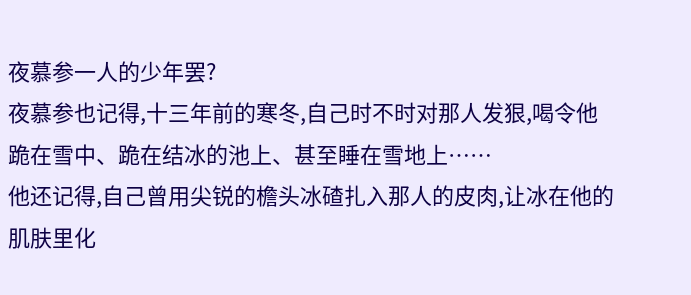夜慕参一人的少年罢?
夜慕参也记得,十三年前的寒冬,自己时不时对那人发狠,喝令他跪在雪中、跪在结冰的池上、甚至睡在雪地上……
他还记得,自己曾用尖锐的檐头冰碴扎入那人的皮肉,让冰在他的肌肤里化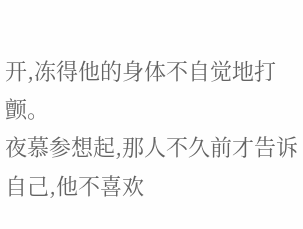开,冻得他的身体不自觉地打颤。
夜慕参想起,那人不久前才告诉自己,他不喜欢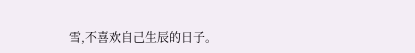雪,不喜欢自己生辰的日子。